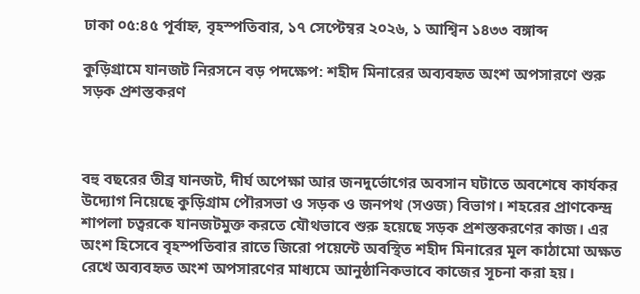ঢাকা ০৫:৪৫ পূর্বাহ্ন, বৃহস্পতিবার, ১৭ সেপ্টেম্বর ২০২৬, ১ আশ্বিন ১৪৩৩ বঙ্গাব্দ

কুড়িগ্রামে যানজট নিরসনে বড় পদক্ষেপ: শহীদ মিনারের অব্যবহৃত অংশ অপসারণে শুরু সড়ক প্রশস্তকরণ



বহু বছরের তীব্র যানজট, দীর্ঘ অপেক্ষা আর জনদুর্ভোগের অবসান ঘটাতে অবশেষে কার্যকর উদ্যোগ নিয়েছে কুড়িগ্রাম পৌরসভা ও সড়ক ও জনপথ (সওজ) বিভাগ। শহরের প্রাণকেন্দ্র শাপলা চত্বরকে যানজটমুক্ত করতে যৌথভাবে শুরু হয়েছে সড়ক প্রশস্তকরণের কাজ। এর অংশ হিসেবে বৃহস্পতিবার রাতে জিরো পয়েন্টে অবস্থিত শহীদ মিনারের মূল কাঠামো অক্ষত রেখে অব্যবহৃত অংশ অপসারণের মাধ্যমে আনুষ্ঠানিকভাবে কাজের সূচনা করা হয়।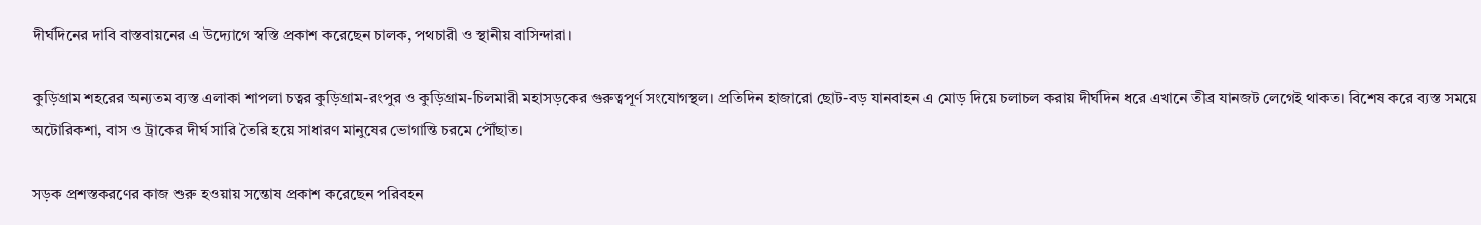দীর্ঘদিনের দাবি বাস্তবায়নের এ উদ্যোগে স্বস্তি প্রকাশ করেছেন চালক, পথচারী ও স্থানীয় বাসিন্দারা।

কুড়িগ্রাম শহরের অন্যতম ব্যস্ত এলাকা শাপলা চত্বর কুড়িগ্রাম-রংপুর ও কুড়িগ্রাম-চিলমারী মহাসড়কের গুরুত্বপূর্ণ সংযোগস্থল। প্রতিদিন হাজারো ছোট-বড় যানবাহন এ মোড় দিয়ে চলাচল করায় দীর্ঘদিন ধরে এখানে তীব্র যানজট লেগেই থাকত। বিশেষ করে ব্যস্ত সময়ে অটোরিকশা, বাস ও ট্রাকের দীর্ঘ সারি তৈরি হয়ে সাধারণ মানুষের ভোগান্তি চরমে পৌঁছাত।

সড়ক প্রশস্তকরণের কাজ শুরু হওয়ায় সন্তোষ প্রকাশ করেছেন পরিবহন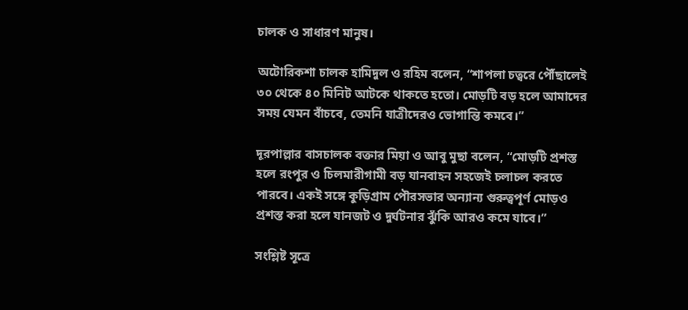চালক ও সাধারণ মানুষ।

অটোরিকশা চালক হামিদুল ও রহিম বলেন, “শাপলা চত্বরে পৌঁছালেই ৩০ থেকে ৪০ মিনিট আটকে থাকতে হতো। মোড়টি বড় হলে আমাদের সময় যেমন বাঁচবে, তেমনি যাত্রীদেরও ভোগান্তি কমবে।”

দূরপাল্লার বাসচালক বক্তার মিয়া ও আবু মুছা বলেন, “মোড়টি প্রশস্ত হলে রংপুর ও চিলমারীগামী বড় যানবাহন সহজেই চলাচল করতে পারবে। একই সঙ্গে কুড়িগ্রাম পৌরসভার অন্যান্য গুরুত্বপূর্ণ মোড়ও প্রশস্ত করা হলে যানজট ও দুর্ঘটনার ঝুঁকি আরও কমে যাবে।”

সংশ্লিষ্ট সূত্রে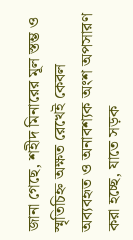জানা গেছে, শহীদ মিনারের মূল স্তম্ভ ও স্মৃতিচিহ্ন অক্ষত রেখেই কেবল অব্যবহৃত ও অনাবশ্যক অংশ অপসারণ করা হচ্ছে, যাতে সড়ক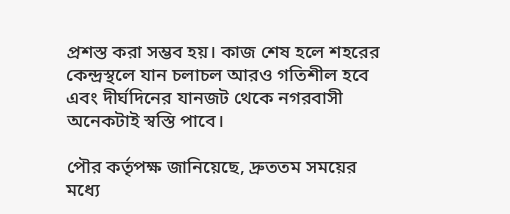প্রশস্ত করা সম্ভব হয়। কাজ শেষ হলে শহরের কেন্দ্রস্থলে যান চলাচল আরও গতিশীল হবে এবং দীর্ঘদিনের যানজট থেকে নগরবাসী অনেকটাই স্বস্তি পাবে।

পৌর কর্তৃপক্ষ জানিয়েছে, দ্রুততম সময়ের মধ্যে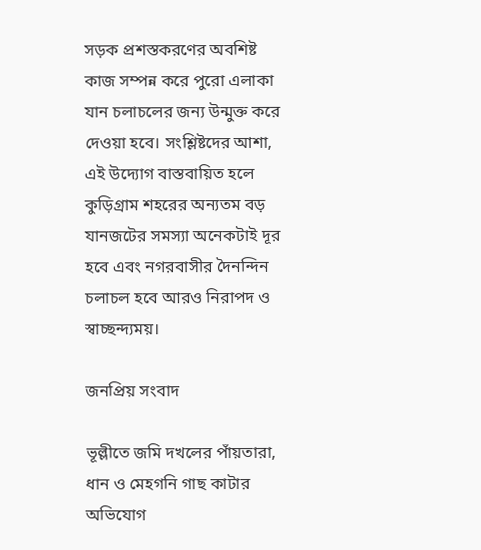সড়ক প্রশস্তকরণের অবশিষ্ট কাজ সম্পন্ন করে পুরো এলাকা যান চলাচলের জন্য উন্মুক্ত করে দেওয়া হবে। সংশ্লিষ্টদের আশা, এই উদ্যোগ বাস্তবায়িত হলে কুড়িগ্রাম শহরের অন্যতম বড় যানজটের সমস্যা অনেকটাই দূর হবে এবং নগরবাসীর দৈনন্দিন চলাচল হবে আরও নিরাপদ ও স্বাচ্ছন্দ্যময়।

জনপ্রিয় সংবাদ

ভূল্লীতে জমি দখলের পাঁয়তারা, ধান ও মেহগনি গাছ কাটার অভিযোগ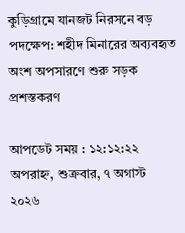কুড়িগ্রামে যানজট নিরসনে বড় পদক্ষেপ: শহীদ মিনারের অব্যবহৃত অংশ অপসারণে শুরু সড়ক প্রশস্তকরণ

আপডেট সময় : ১২:১২:২২ অপরাহ্ন, শুক্রবার, ৭ অগাস্ট ২০২৬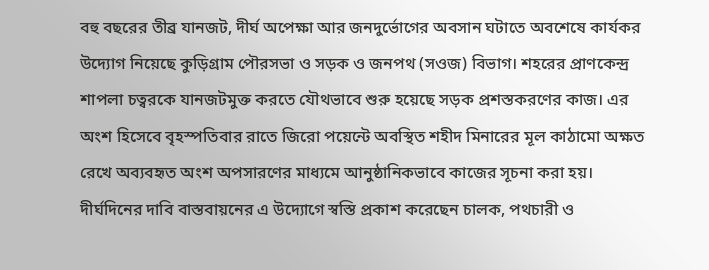বহু বছরের তীব্র যানজট, দীর্ঘ অপেক্ষা আর জনদুর্ভোগের অবসান ঘটাতে অবশেষে কার্যকর উদ্যোগ নিয়েছে কুড়িগ্রাম পৌরসভা ও সড়ক ও জনপথ (সওজ) বিভাগ। শহরের প্রাণকেন্দ্র শাপলা চত্বরকে যানজটমুক্ত করতে যৌথভাবে শুরু হয়েছে সড়ক প্রশস্তকরণের কাজ। এর অংশ হিসেবে বৃহস্পতিবার রাতে জিরো পয়েন্টে অবস্থিত শহীদ মিনারের মূল কাঠামো অক্ষত রেখে অব্যবহৃত অংশ অপসারণের মাধ্যমে আনুষ্ঠানিকভাবে কাজের সূচনা করা হয়। দীর্ঘদিনের দাবি বাস্তবায়নের এ উদ্যোগে স্বস্তি প্রকাশ করেছেন চালক, পথচারী ও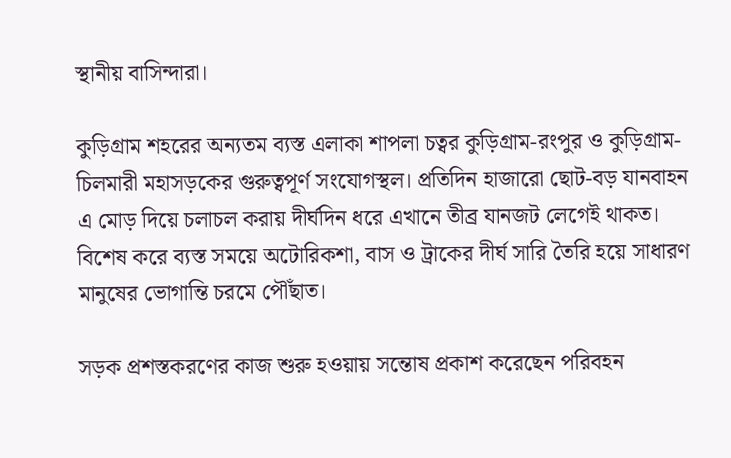স্থানীয় বাসিন্দারা।

কুড়িগ্রাম শহরের অন্যতম ব্যস্ত এলাকা শাপলা চত্বর কুড়িগ্রাম-রংপুর ও কুড়িগ্রাম-চিলমারী মহাসড়কের গুরুত্বপূর্ণ সংযোগস্থল। প্রতিদিন হাজারো ছোট-বড় যানবাহন এ মোড় দিয়ে চলাচল করায় দীর্ঘদিন ধরে এখানে তীব্র যানজট লেগেই থাকত। বিশেষ করে ব্যস্ত সময়ে অটোরিকশা, বাস ও ট্রাকের দীর্ঘ সারি তৈরি হয়ে সাধারণ মানুষের ভোগান্তি চরমে পৌঁছাত।

সড়ক প্রশস্তকরণের কাজ শুরু হওয়ায় সন্তোষ প্রকাশ করেছেন পরিবহন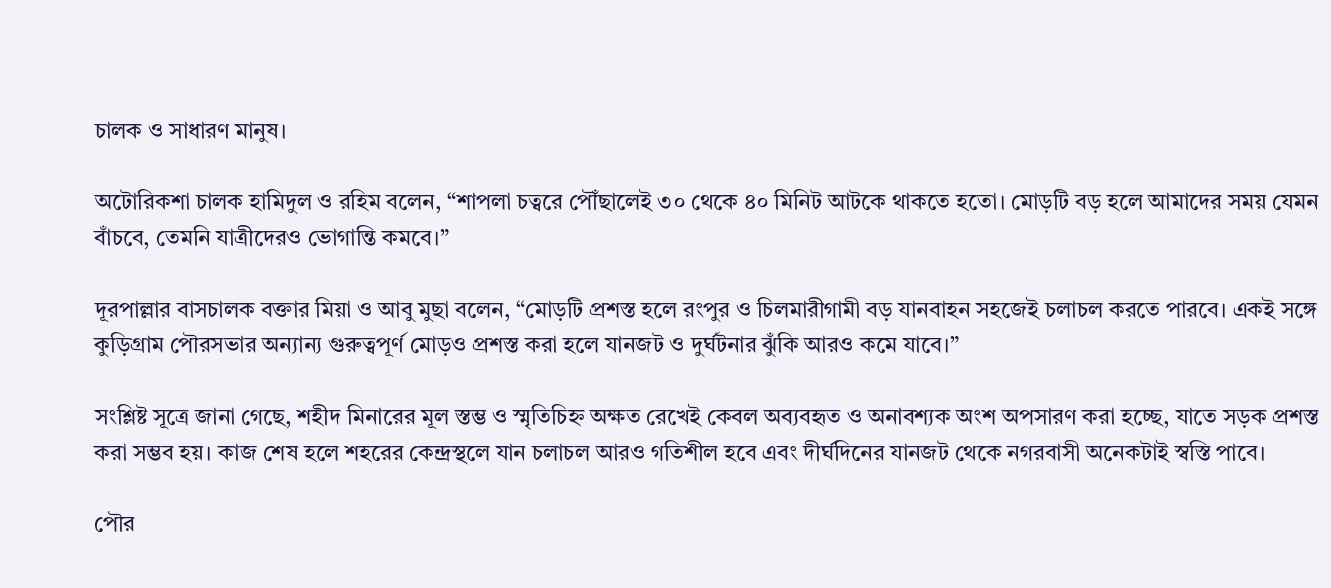চালক ও সাধারণ মানুষ।

অটোরিকশা চালক হামিদুল ও রহিম বলেন, “শাপলা চত্বরে পৌঁছালেই ৩০ থেকে ৪০ মিনিট আটকে থাকতে হতো। মোড়টি বড় হলে আমাদের সময় যেমন বাঁচবে, তেমনি যাত্রীদেরও ভোগান্তি কমবে।”

দূরপাল্লার বাসচালক বক্তার মিয়া ও আবু মুছা বলেন, “মোড়টি প্রশস্ত হলে রংপুর ও চিলমারীগামী বড় যানবাহন সহজেই চলাচল করতে পারবে। একই সঙ্গে কুড়িগ্রাম পৌরসভার অন্যান্য গুরুত্বপূর্ণ মোড়ও প্রশস্ত করা হলে যানজট ও দুর্ঘটনার ঝুঁকি আরও কমে যাবে।”

সংশ্লিষ্ট সূত্রে জানা গেছে, শহীদ মিনারের মূল স্তম্ভ ও স্মৃতিচিহ্ন অক্ষত রেখেই কেবল অব্যবহৃত ও অনাবশ্যক অংশ অপসারণ করা হচ্ছে, যাতে সড়ক প্রশস্ত করা সম্ভব হয়। কাজ শেষ হলে শহরের কেন্দ্রস্থলে যান চলাচল আরও গতিশীল হবে এবং দীর্ঘদিনের যানজট থেকে নগরবাসী অনেকটাই স্বস্তি পাবে।

পৌর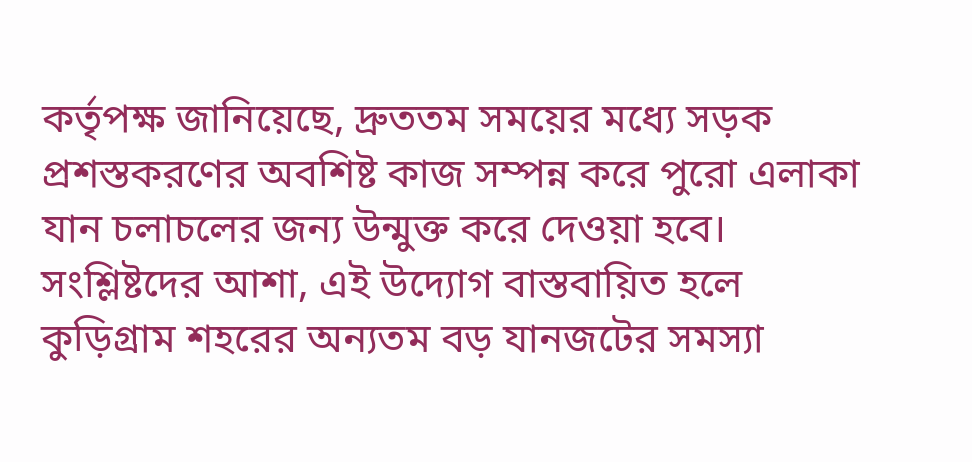কর্তৃপক্ষ জানিয়েছে, দ্রুততম সময়ের মধ্যে সড়ক প্রশস্তকরণের অবশিষ্ট কাজ সম্পন্ন করে পুরো এলাকা যান চলাচলের জন্য উন্মুক্ত করে দেওয়া হবে। সংশ্লিষ্টদের আশা, এই উদ্যোগ বাস্তবায়িত হলে কুড়িগ্রাম শহরের অন্যতম বড় যানজটের সমস্যা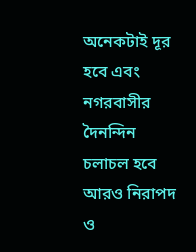অনেকটাই দূর হবে এবং নগরবাসীর দৈনন্দিন চলাচল হবে আরও নিরাপদ ও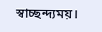স্বাচ্ছন্দ্যময়।